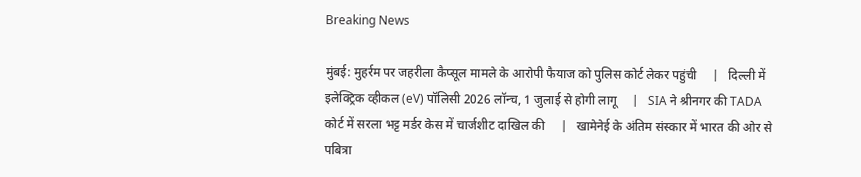Breaking News

मुंबई: मुहर्रम पर जहरीला कैप्सूल मामले के आरोपी फैयाज को पुलिस कोर्ट लेकर पहुंची     |   दिल्ली में इलेक्ट्रिक व्हीकल (eV) पॉलिसी 2026 लॉन्च, 1 जुलाई से होगी लागू     |   SIA ने श्रीनगर की TADA कोर्ट में सरला भट्ट मर्डर केस में चार्जशीट दाखिल की     |   खामेनेई के अंतिम संस्कार में भारत की ओर से पबित्रा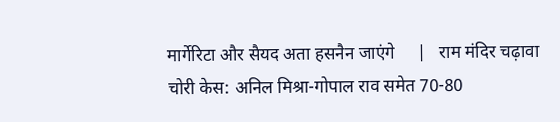मार्गेरिटा और सैयद अता हसनैन जाएंगे     |   राम मंदिर चढ़ावा चोरी केस: अनिल मिश्रा-गोपाल राव समेत 70-80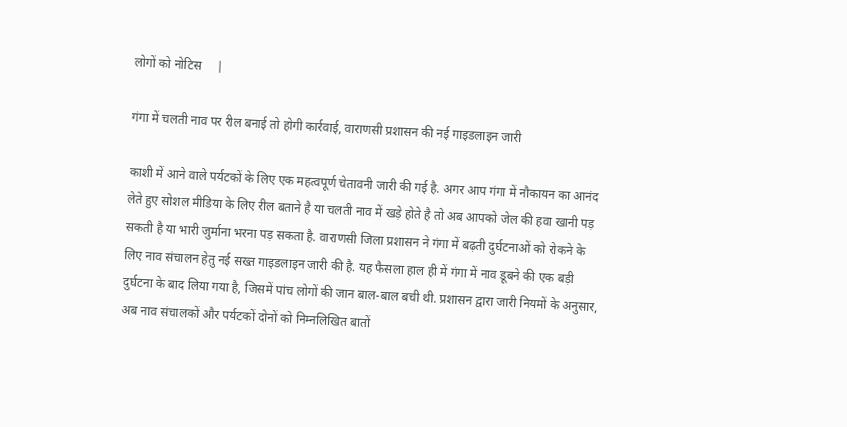लोगों को नोटिस     |

गंगा में चलती नाव पर रील बनाई तो होगी कार्रवाई, वाराणसी प्रशासन की नई गाइडलाइन जारी

काशी में आने वाले पर्यटकों के लिए एक महत्वपूर्ण चेतावनी जारी की गई है. अगर आप गंगा में नौकायन का आनंद लेते हुए सोशल मीडिया के लिए रील बताने है या चलती नाव में खड़े होते है तो अब आपको जेल की हवा खानी पड़ सकती है या भारी जुर्माना भरना पड़ सकता है. वाराणसी जिला प्रशासन ने गंगा में बढ़ती दुर्घटनाओं को रोकने के लिए नाव संचालन हेतु नई सख्त गाइडलाइन जारी की है. यह फैसला हाल ही में गंगा में नाव डूबने की एक बड़ी दुर्घटना के बाद लिया गया है, जिसमें पांच लोगों की जान बाल-बाल बची थी. प्रशासन द्वारा जारी नियमों के अनुसार, अब नाव संचालकों और पर्यटकों दोनों को निम्नलिखित बातों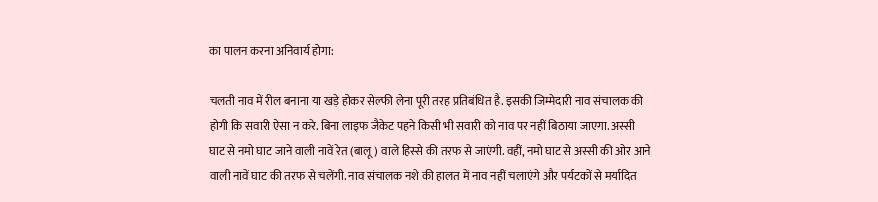का पालन करना अनिवार्य होगा:

चलती नाव में रील बनाना या खड़े होकर सेल्फी लेना पूरी तरह प्रतिबंधित है. इसकी जिम्मेदारी नाव संचालक की होगी कि सवारी ऐसा न करे. बिना लाइफ जैकेट पहने किसी भी सवारी को नाव पर नहीं बिठाया जाएगा. अस्सी घाट से नमो घाट जाने वाली नावें रेत (बालू) वाले हिस्से की तरफ से जाएंगी. वहीं, नमो घाट से अस्सी की ओर आने वाली नावें घाट की तरफ से चलेंगी. नाव संचालक नशे की हालत में नाव नहीं चलाएंगे और पर्यटकों से मर्यादित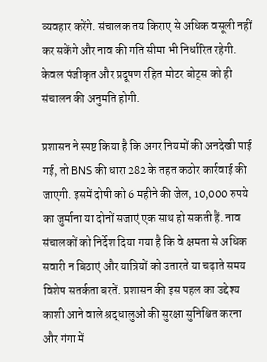व्यवहार करेंगे. संचालक तय किराए से अधिक वसूली नहीं कर सकेंगे और नाव की गति सीमा भी निर्धारित रहेगी. केवल पंजीकृत और प्रदूषण रहित मोटर बोट्स को ही संचालन की अनुमति होगी.

प्रशासन ने स्पष्ट किया है कि अगर नियमों की अनदेखी पाई गई, तो BNS की धारा 282 के तहत कठोर कार्रवाई की जाएगी. इसमें दोषी को 6 महीने की जेल, 10,000 रुपये का जुर्माना या दोनों सजाएं एक साथ हो सकती हैं. नाव संचालकों को निर्देश दिया गया है कि वे क्षमता से अधिक सवारी न बिठाएं और यात्रियों को उतारते या चढ़ाते समय विशेष सतर्कता बरतें. प्रशासन की इस पहल का उद्देश्य काशी आने वाले श्रद्धालुओं की सुरक्षा सुनिश्चित करना और गंगा में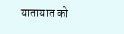यातायात को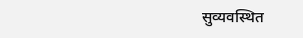सुव्यवस्थित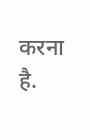करना है.